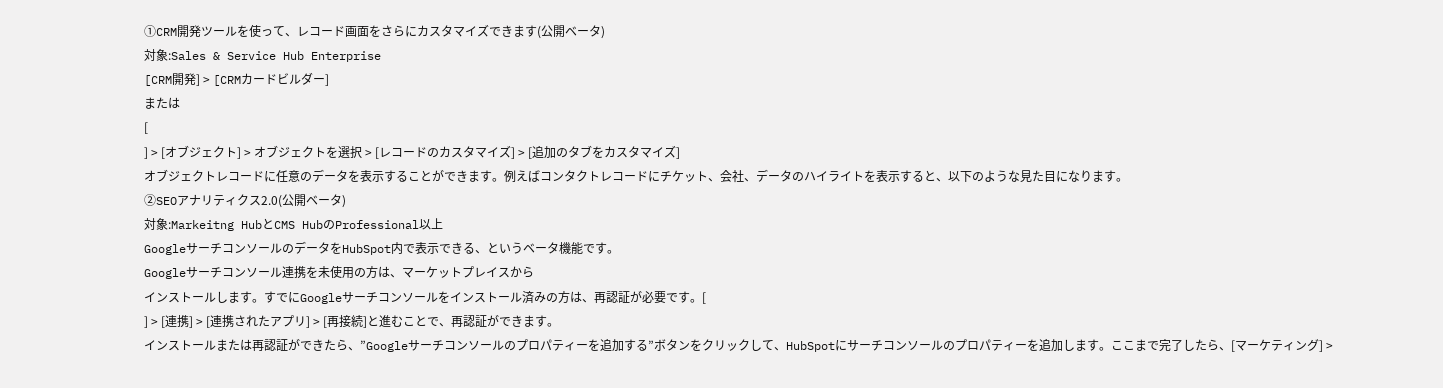①CRM開発ツールを使って、レコード画面をさらにカスタマイズできます(公開ベータ)
対象:Sales & Service Hub Enterprise
[CRM開発] > [CRMカードビルダー]
または
[
] > [オブジェクト] > オブジェクトを選択 > [レコードのカスタマイズ] > [追加のタブをカスタマイズ]
オブジェクトレコードに任意のデータを表示することができます。例えばコンタクトレコードにチケット、会社、データのハイライトを表示すると、以下のような見た目になります。
②SEOアナリティクス2.0(公開ベータ)
対象:Markeitng HubとCMS HubのProfessional以上
GoogleサーチコンソールのデータをHubSpot内で表示できる、というベータ機能です。
Googleサーチコンソール連携を未使用の方は、マーケットプレイスから
インストールします。すでにGoogleサーチコンソールをインストール済みの方は、再認証が必要です。[
] > [連携] > [連携されたアプリ] > [再接続]と進むことで、再認証ができます。
インストールまたは再認証ができたら、”Googleサーチコンソールのプロパティーを追加する”ボタンをクリックして、HubSpotにサーチコンソールのプロパティーを追加します。ここまで完了したら、[マーケティング] >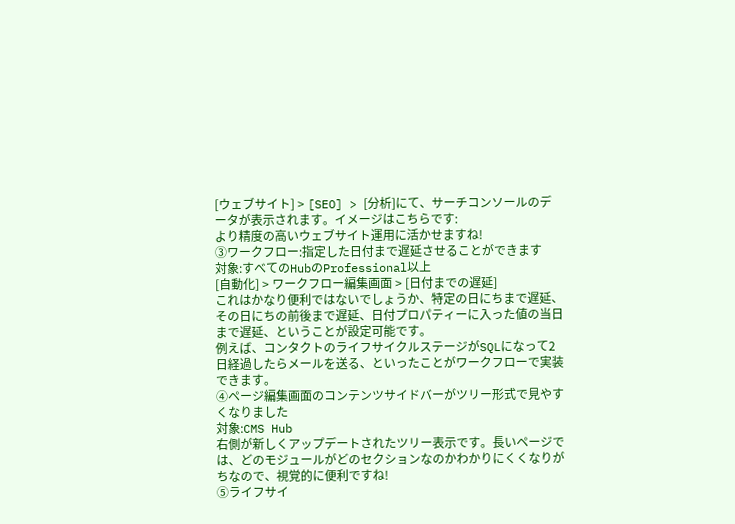[ウェブサイト] > [SEO] > [分析]にて、サーチコンソールのデータが表示されます。イメージはこちらです:
より精度の高いウェブサイト運用に活かせますね!
③ワークフロー:指定した日付まで遅延させることができます
対象:すべてのHubのProfessional以上
[自動化] > ワークフロー編集画面 > [日付までの遅延]
これはかなり便利ではないでしょうか、特定の日にちまで遅延、その日にちの前後まで遅延、日付プロパティーに入った値の当日まで遅延、ということが設定可能です。
例えば、コンタクトのライフサイクルステージがSQLになって2日経過したらメールを送る、といったことがワークフローで実装できます。
④ページ編集画面のコンテンツサイドバーがツリー形式で見やすくなりました
対象:CMS Hub
右側が新しくアップデートされたツリー表示です。長いページでは、どのモジュールがどのセクションなのかわかりにくくなりがちなので、視覚的に便利ですね!
⑤ライフサイ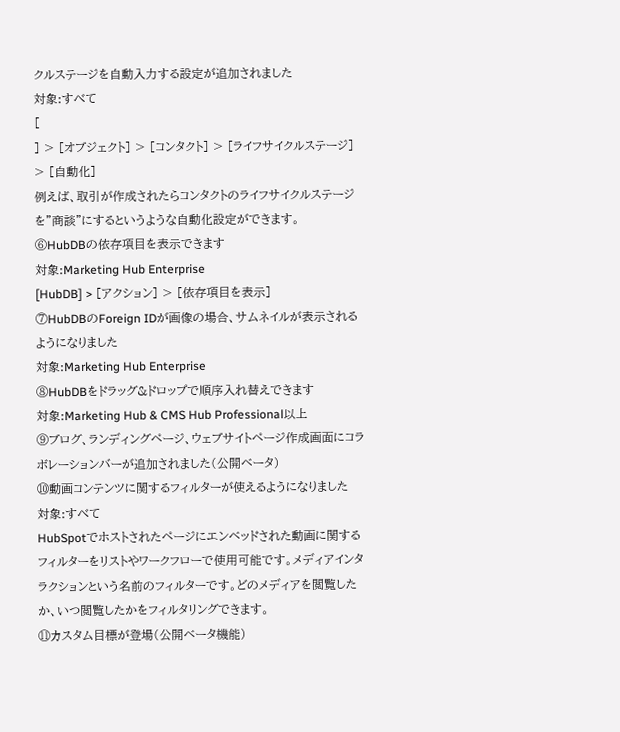クルステージを自動入力する設定が追加されました
対象:すべて
[
] > [オブジェクト] > [コンタクト] > [ライフサイクルステージ] > [自動化]
例えば、取引が作成されたらコンタクトのライフサイクルステージを”商談”にするというような自動化設定ができます。
⑥HubDBの依存項目を表示できます
対象:Marketing Hub Enterprise
[HubDB] > [アクション] > [依存項目を表示]
⑦HubDBのForeign IDが画像の場合、サムネイルが表示されるようになりました
対象:Marketing Hub Enterprise
⑧HubDBをドラッグ&ドロップで順序入れ替えできます
対象:Marketing Hub & CMS Hub Professional以上
⑨ブログ、ランディングページ、ウェブサイトページ作成画面にコラボレーションバーが追加されました(公開ベータ)
⑩動画コンテンツに関するフィルターが使えるようになりました
対象:すべて
HubSpotでホストされたページにエンベッドされた動画に関するフィルターをリストやワークフローで使用可能です。メディアインタラクションという名前のフィルターです。どのメディアを閲覧したか、いつ閲覧したかをフィルタリングできます。
⑪カスタム目標が登場(公開ベータ機能)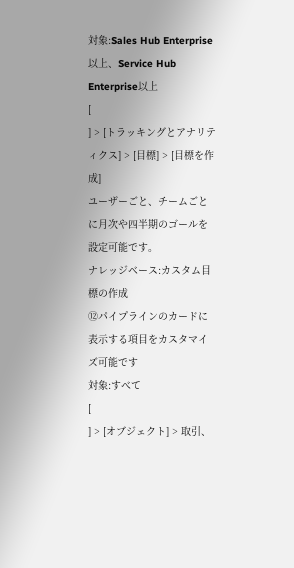対象:Sales Hub Enterprise以上、Service Hub Enterprise以上
[
] > [トラッキングとアナリティクス] > [目標] > [目標を作成]
ユーザーごと、チームごとに月次や四半期のゴールを設定可能です。
ナレッジベース:カスタム目標の作成
⑫パイプラインのカードに表示する項目をカスタマイズ可能です
対象:すべて
[
] > [オブジェクト] > 取引、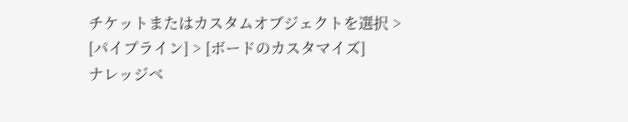チケットまたはカスタムオブジェクトを選択 > [パイプライン] > [ボードのカスタマイズ]
ナレッジベ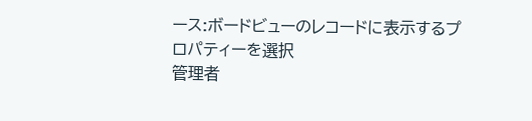ース:ボードビューのレコードに表示するプロパティーを選択
管理者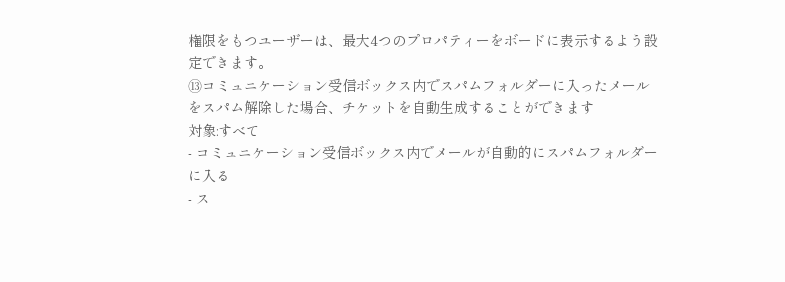権限をもつユーザーは、最大4つのプロパティーをボードに表示するよう設定できます。
⑬コミュニケーション受信ボックス内でスパムフォルダーに入ったメールをスパム解除した場合、チケットを自動生成することができます
対象:すべて
- コミュニケーション受信ボックス内でメールが自動的にスパムフォルダーに入る
- ス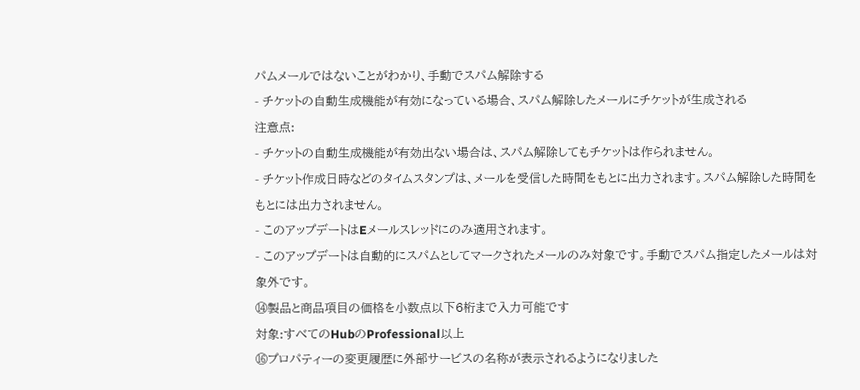パムメールではないことがわかり、手動でスパム解除する
- チケットの自動生成機能が有効になっている場合、スパム解除したメールにチケットが生成される
注意点:
- チケットの自動生成機能が有効出ない場合は、スパム解除してもチケットは作られません。
- チケット作成日時などのタイムスタンプは、メールを受信した時間をもとに出力されます。スパム解除した時間をもとには出力されません。
- このアップデートはEメールスレッドにのみ適用されます。
- このアップデートは自動的にスパムとしてマークされたメールのみ対象です。手動でスパム指定したメールは対象外です。
⑭製品と商品項目の価格を小数点以下6桁まで入力可能です
対象:すべてのHubのProfessional以上
⑯プロパティーの変更履歴に外部サービスの名称が表示されるようになりました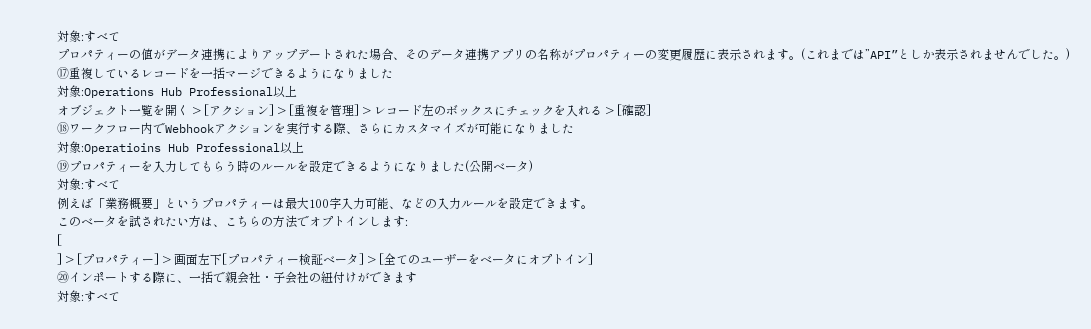対象:すべて
プロパティーの値がデータ連携によりアップデートされた場合、そのデータ連携アプリの名称がプロパティーの変更履歴に表示されます。(これまでは”API”としか表示されませんでした。)
⑰重複しているレコードを一括マージできるようになりました
対象:Operations Hub Professional以上
オブジェクト一覧を開く > [アクション] > [重複を管理] > レコード左のボックスにチェックを入れる > [確認]
⑱ワークフロー内でWebhookアクションを実行する際、さらにカスタマイズが可能になりました
対象:Operatioins Hub Professional以上
⑲プロパティーを入力してもらう時のルールを設定できるようになりました(公開ベータ)
対象:すべて
例えば「業務概要」というプロパティーは最大100字入力可能、などの入力ルールを設定できます。
このベータを試されたい方は、こちらの方法でオプトインします:
[
] > [プロパティー] > 画面左下[プロパティー検証ベータ] > [全てのユーザーをベータにオプトイン]
⑳インポートする際に、一括で親会社・子会社の紐付けができます
対象:すべて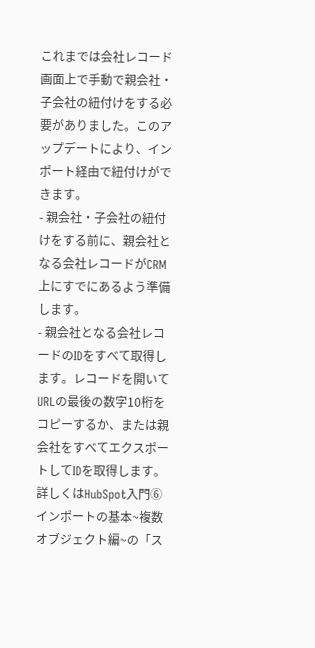これまでは会社レコード画面上で手動で親会社・子会社の紐付けをする必要がありました。このアップデートにより、インポート経由で紐付けができます。
- 親会社・子会社の紐付けをする前に、親会社となる会社レコードがCRM上にすでにあるよう準備します。
- 親会社となる会社レコードのIDをすべて取得します。レコードを開いてURLの最後の数字10桁をコピーするか、または親会社をすべてエクスポートしてIDを取得します。詳しくはHubSpot入門⑥ インポートの基本~複数オブジェクト編~の「ス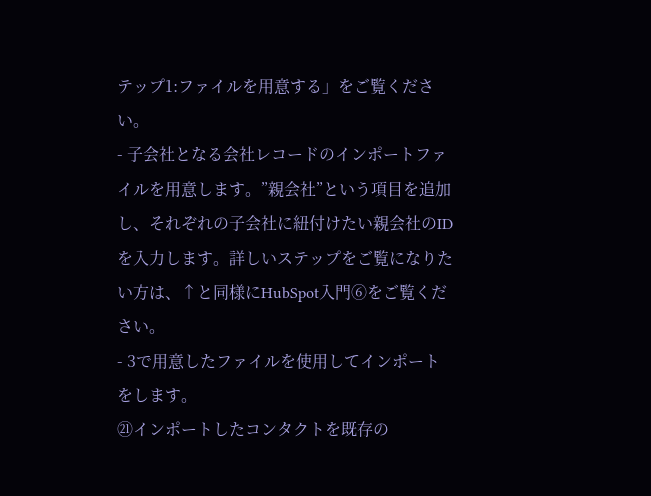テップ1:ファイルを用意する」をご覧ください。
- 子会社となる会社レコードのインポートファイルを用意します。”親会社”という項目を追加し、それぞれの子会社に紐付けたい親会社のIDを入力します。詳しいステップをご覧になりたい方は、↑と同様にHubSpot入門⑥をご覧ください。
- 3で用意したファイルを使用してインポートをします。
㉑インポートしたコンタクトを既存の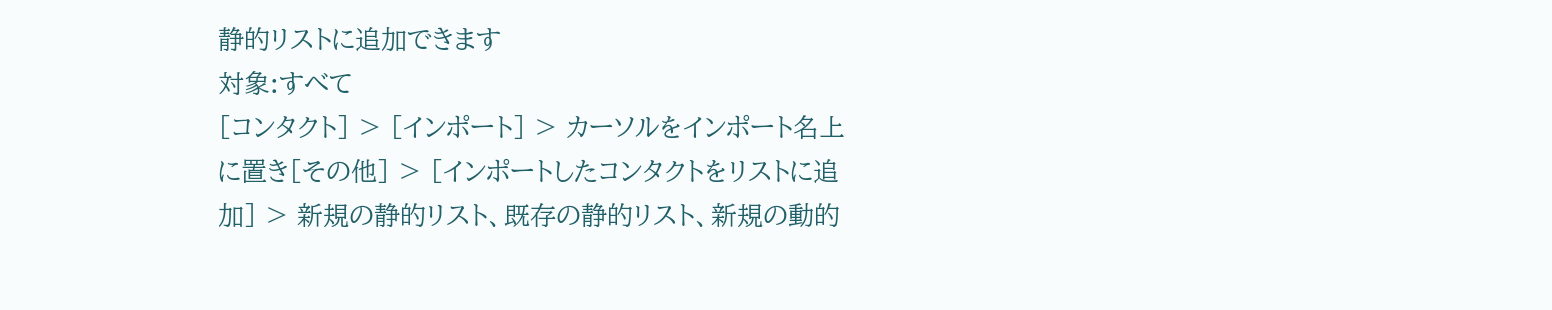静的リストに追加できます
対象:すべて
[コンタクト] > [インポート] > カーソルをインポート名上に置き[その他] > [インポートしたコンタクトをリストに追加] > 新規の静的リスト、既存の静的リスト、新規の動的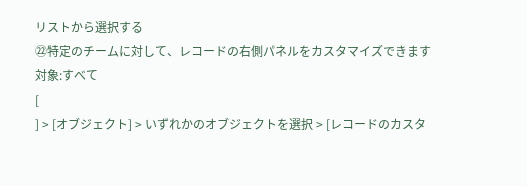リストから選択する
㉒特定のチームに対して、レコードの右側パネルをカスタマイズできます
対象:すべて
[
] > [オブジェクト] > いずれかのオブジェクトを選択 > [レコードのカスタ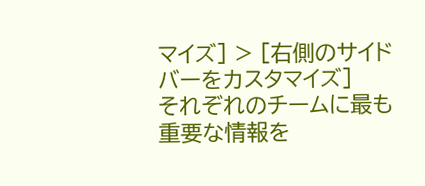マイズ] > [右側のサイドバーをカスタマイズ]
それぞれのチームに最も重要な情報を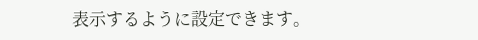表示するように設定できます。